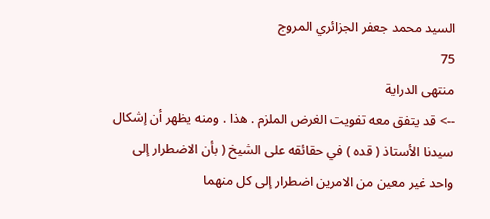السيد محمد جعفر الجزائري المروج
75
منتهى الدراية
--> قد يتفق معه تفويت الغرض الملزم . هذا . ومنه يظهر أن إشكال سيدنا الأستاذ ( قده ) في حقائقه على الشيخ ( بأن الاضطرار إلى واحد غير معين من الامرين اضطرار إلى كل منهما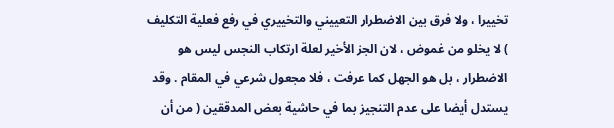تخييرا ، ولا فرق بين الاضطرار التعييني والتخييري في رفع فعلية التكليف ) لا يخلو من غموض ، لان الجز الأخير لعلة ارتكاب النجس ليس هو الاضطرار ، بل هو الجهل كما عرفت ، فلا مجعول شرعي في المقام . وقد يستدل أيضا على عدم التنجيز بما في حاشية بعض المدققين ( من أن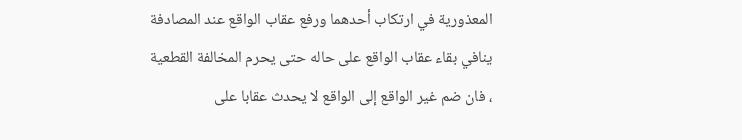المعذورية في ارتكاب أحدهما ورفع عقاب الواقع عند المصادفة ينافي بقاء عقاب الواقع على حاله حتى يحرم المخالفة القطعية ، فان ضم غير الواقع إلى الواقع لا يحدث عقابا على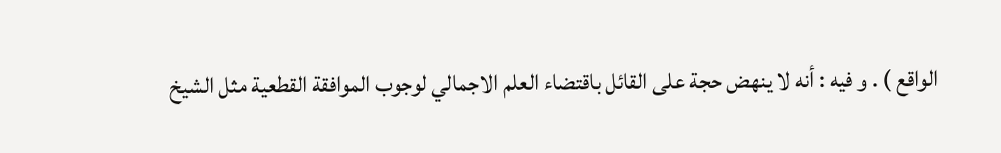الواقع ) . و فيه : أنه لا ينهض حجة على القائل باقتضاء العلم الاجمالي لوجوب الموافقة القطعية مثل الشيخ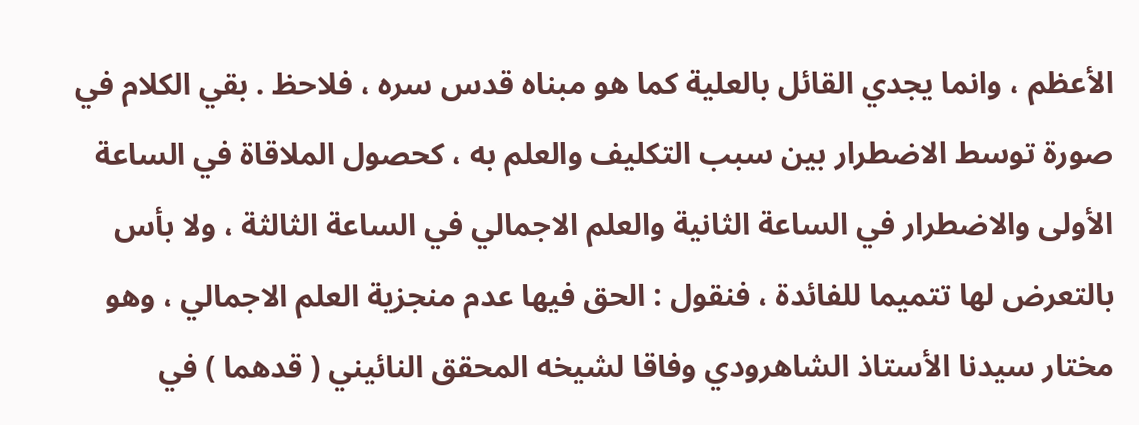الأعظم ، وانما يجدي القائل بالعلية كما هو مبناه قدس سره ، فلاحظ . بقي الكلام في صورة توسط الاضطرار بين سبب التكليف والعلم به ، كحصول الملاقاة في الساعة الأولى والاضطرار في الساعة الثانية والعلم الاجمالي في الساعة الثالثة ، ولا بأس بالتعرض لها تتميما للفائدة ، فنقول : الحق فيها عدم منجزية العلم الاجمالي ، وهو مختار سيدنا الأستاذ الشاهرودي وفاقا لشيخه المحقق النائيني ( قدهما ) في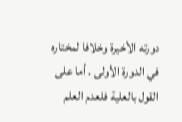دورته الأخيرة وخلافا لمختاره في الدورة الأولى . أما على القول بالعلية فلعدم العلم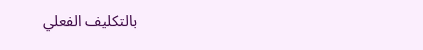بالتكليف الفعلي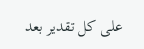على كل تقدير بعد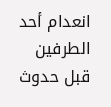انعدام أحد الطرفين قبل حدوث